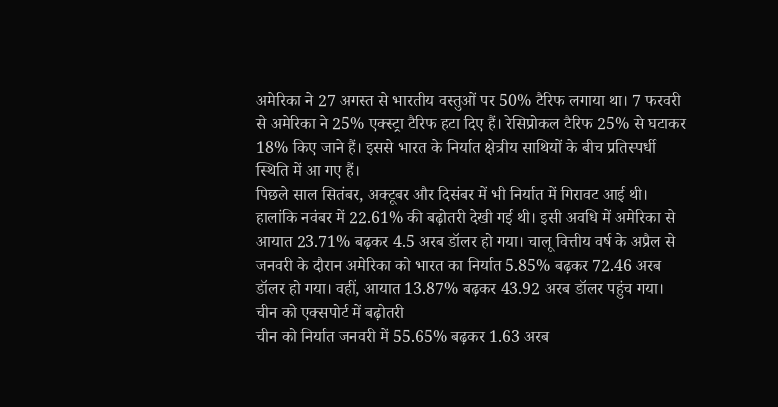अमेरिका ने 27 अगस्त से भारतीय वस्तुओं पर 50% टैरिफ लगाया था। 7 फरवरी से अमेरिका ने 25% एक्स्ट्रा टैरिफ हटा दिए हैं। रेसिप्रोकल टैरिफ 25% से घटाकर 18% किए जाने हैं। इससे भारत के निर्यात क्षेत्रीय साथियों के बीच प्रतिस्पर्धी स्थिति में आ गए हैं।
पिछले साल सितंबर, अक्टूबर और दिसंबर में भी निर्यात में गिरावट आई थी। हालांकि नवंबर में 22.61% की बढ़ोतरी देखी गई थी। इसी अवधि में अमेरिका से आयात 23.71% बढ़कर 4.5 अरब डॉलर हो गया। चालू वित्तीय वर्ष के अप्रैल से जनवरी के दौरान अमेरिका को भारत का निर्यात 5.85% बढ़कर 72.46 अरब डॉलर हो गया। वहीं, आयात 13.87% बढ़कर 43.92 अरब डॉलर पहुंच गया।
चीन को एक्सपोर्ट में बढ़ोतरी
चीन को निर्यात जनवरी में 55.65% बढ़कर 1.63 अरब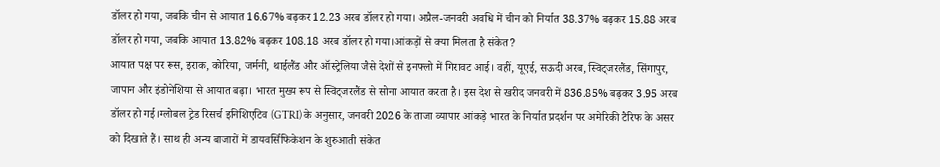डॉलर हो गया, जबकि चीन से आयात 16.67% बढ़कर 12.23 अरब डॉलर हो गया। अप्रैल-जनवरी अवधि में चीन को निर्यात 38.37% बढ़कर 15.88 अरब डॉलर हो गया, जबकि आयात 13.82% बढ़कर 108.18 अरब डॉलर हो गया।आंकड़ों से क्या मिलता है संकेत?
आयात पक्ष पर रूस, इराक, कोरिया, जर्मनी, थाईलैंड और ऑस्ट्रेलिया जैसे देशों से इनफ्लो में गिरावट आई। वहीं, यूएई, सऊदी अरब, स्विट्जरलैंड, सिंगापुर, जापान और इंडोनेशिया से आयात बढ़ा। भारत मुख्य रूप से स्विट्जरलैंड से सोना आयात करता है। इस देश से खरीद जनवरी में 836.85% बढ़कर 3.95 अरब डॉलर हो गई।ग्लोबल ट्रेड रिसर्च इनिशिएटिव (GTRI) के अनुसार, जनवरी 2026 के ताजा व्यापार आंकड़े भारत के निर्यात प्रदर्शन पर अमेरिकी टैरिफ के असर को दिखाते हैं। साथ ही अन्य बाजारों में डायवर्सिफिकेशन के शुरुआती संकेत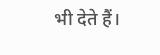भी देते हैं।